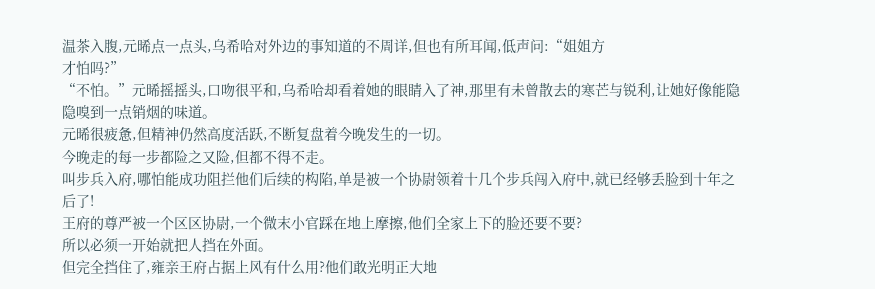温茶入腹,元晞点一点头,乌希哈对外边的事知道的不周详,但也有所耳闻,低声问:“姐姐方
才怕吗?”
“不怕。”元晞摇摇头,口吻很平和,乌希哈却看着她的眼睛入了神,那里有未曾散去的寒芒与锐利,让她好像能隐隐嗅到一点销烟的味道。
元晞很疲惫,但精神仍然高度活跃,不断复盘着今晚发生的一切。
今晚走的每一步都险之又险,但都不得不走。
叫步兵入府,哪怕能成功阻拦他们后续的构陷,单是被一个协尉领着十几个步兵闯入府中,就已经够丢脸到十年之后了!
王府的尊严被一个区区协尉,一个微末小官踩在地上摩擦,他们全家上下的脸还要不要?
所以必须一开始就把人挡在外面。
但完全挡住了,雍亲王府占据上风有什么用?他们敢光明正大地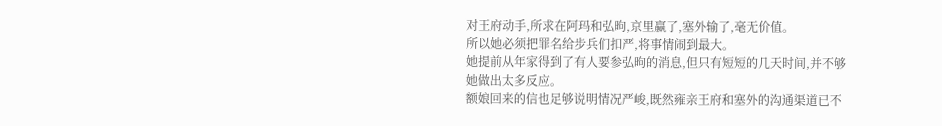对王府动手,所求在阿玛和弘昫,京里赢了,塞外输了,毫无价值。
所以她必须把罪名给步兵们扣严,将事情闹到最大。
她提前从年家得到了有人要参弘昫的消息,但只有短短的几天时间,并不够她做出太多反应。
额娘回来的信也足够说明情况严峻,既然雍亲王府和塞外的沟通渠道已不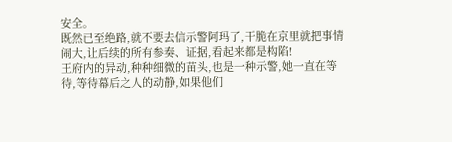安全。
既然已至绝路,就不要去信示警阿玛了,干脆在京里就把事情闹大,让后续的所有参奏、证据,看起来都是构陷!
王府内的异动,种种细微的苗头,也是一种示警,她一直在等待,等待幕后之人的动静,如果他们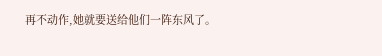再不动作,她就要送给他们一阵东风了。